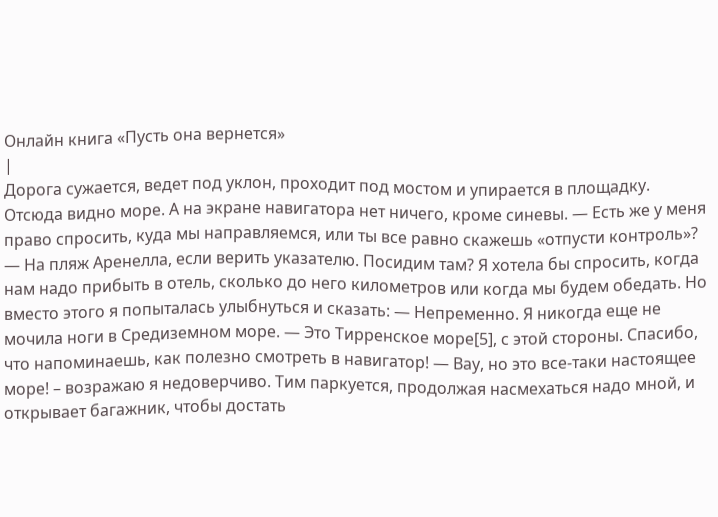Онлайн книга «Пусть она вернется»
|
Дорога сужается, ведет под уклон, проходит под мостом и упирается в площадку. Отсюда видно море. А на экране навигатора нет ничего, кроме синевы. — Есть же у меня право спросить, куда мы направляемся, или ты все равно скажешь «отпусти контроль»? — На пляж Аренелла, если верить указателю. Посидим там? Я хотела бы спросить, когда нам надо прибыть в отель, сколько до него километров или когда мы будем обедать. Но вместо этого я попыталась улыбнуться и сказать: — Непременно. Я никогда еще не мочила ноги в Средиземном море. — Это Тирренское море[5], с этой стороны. Спасибо, что напоминаешь, как полезно смотреть в навигатор! — Вау, но это все-таки настоящее море! – возражаю я недоверчиво. Тим паркуется, продолжая насмехаться надо мной, и открывает багажник, чтобы достать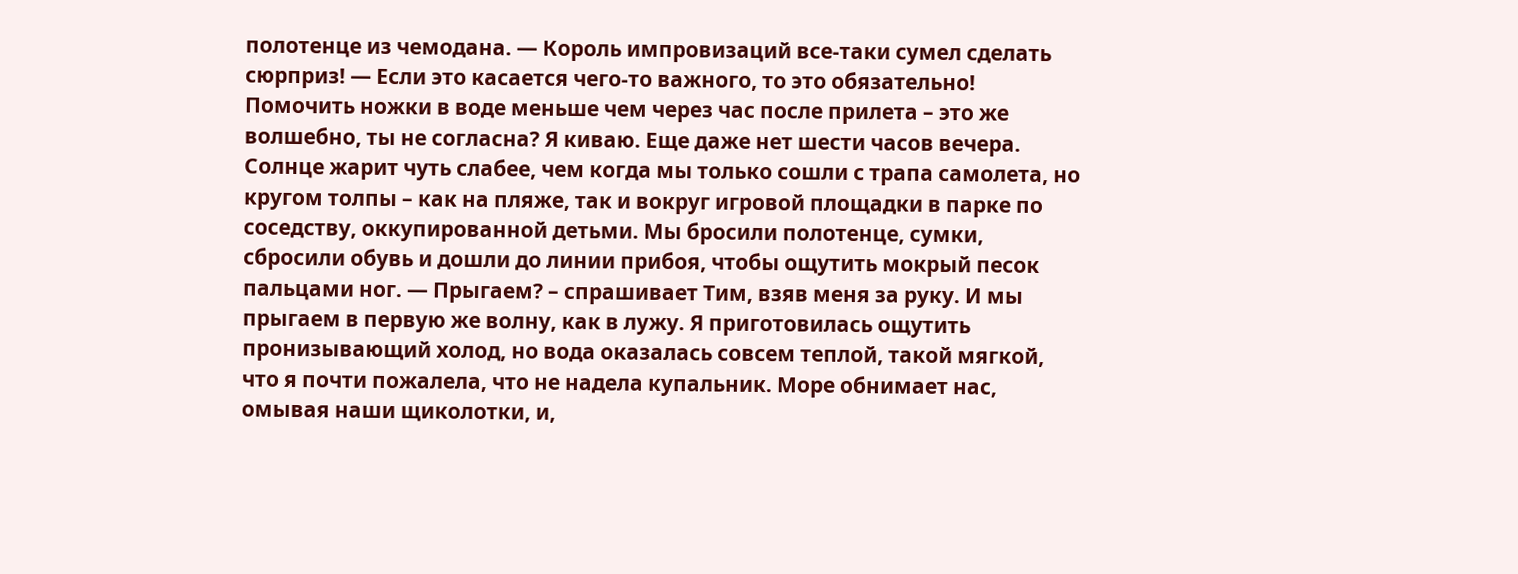полотенце из чемодана. — Король импровизаций все-таки сумел сделать сюрприз! — Если это касается чего-то важного, то это обязательно! Помочить ножки в воде меньше чем через час после прилета – это же волшебно, ты не согласна? Я киваю. Еще даже нет шести часов вечера. Солнце жарит чуть слабее, чем когда мы только сошли с трапа самолета, но кругом толпы – как на пляже, так и вокруг игровой площадки в парке по соседству, оккупированной детьми. Мы бросили полотенце, сумки, сбросили обувь и дошли до линии прибоя, чтобы ощутить мокрый песок пальцами ног. — Прыгаем? – спрашивает Тим, взяв меня за руку. И мы прыгаем в первую же волну, как в лужу. Я приготовилась ощутить пронизывающий холод, но вода оказалась совсем теплой, такой мягкой, что я почти пожалела, что не надела купальник. Море обнимает нас, омывая наши щиколотки, и,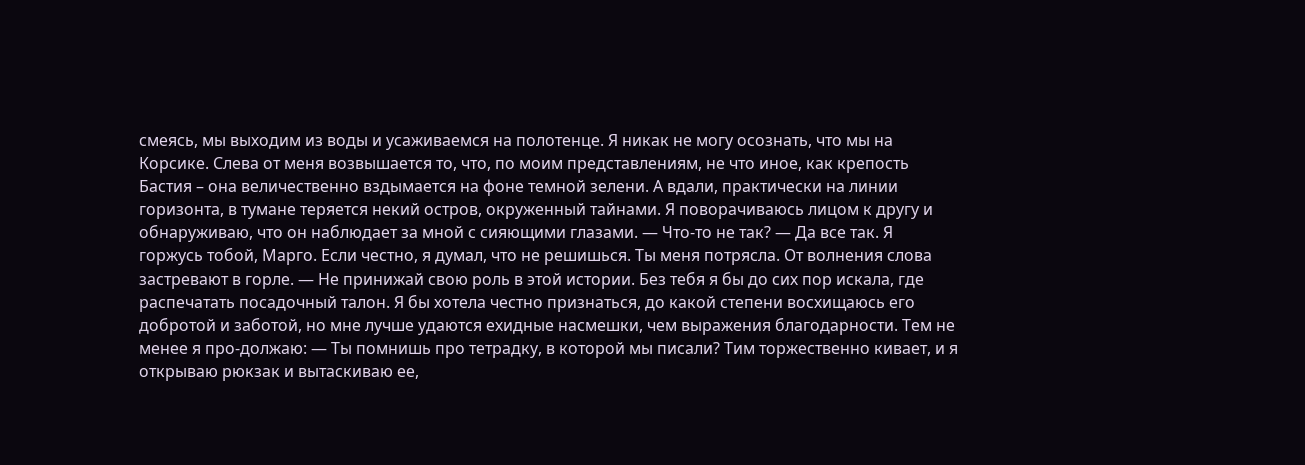смеясь, мы выходим из воды и усаживаемся на полотенце. Я никак не могу осознать, что мы на Корсике. Слева от меня возвышается то, что, по моим представлениям, не что иное, как крепость Бастия – она величественно вздымается на фоне темной зелени. А вдали, практически на линии горизонта, в тумане теряется некий остров, окруженный тайнами. Я поворачиваюсь лицом к другу и обнаруживаю, что он наблюдает за мной с сияющими глазами. — Что-то не так? — Да все так. Я горжусь тобой, Марго. Если честно, я думал, что не решишься. Ты меня потрясла. От волнения слова застревают в горле. — Не принижай свою роль в этой истории. Без тебя я бы до сих пор искала, где распечатать посадочный талон. Я бы хотела честно признаться, до какой степени восхищаюсь его добротой и заботой, но мне лучше удаются ехидные насмешки, чем выражения благодарности. Тем не менее я про-должаю: — Ты помнишь про тетрадку, в которой мы писали? Тим торжественно кивает, и я открываю рюкзак и вытаскиваю ее,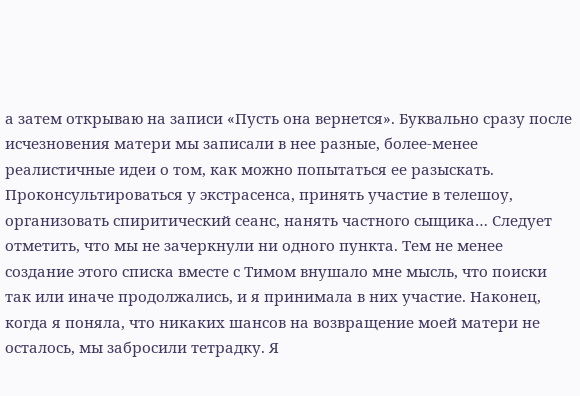а затем открываю на записи «Пусть она вернется». Буквально сразу после исчезновения матери мы записали в нее разные, более-менее реалистичные идеи о том, как можно попытаться ее разыскать. Проконсультироваться у экстрасенса, принять участие в телешоу, организовать спиритический сеанс, нанять частного сыщика… Следует отметить, что мы не зачеркнули ни одного пункта. Тем не менее создание этого списка вместе с Тимом внушало мне мысль, что поиски так или иначе продолжались, и я принимала в них участие. Наконец, когда я поняла, что никаких шансов на возвращение моей матери не осталось, мы забросили тетрадку. Я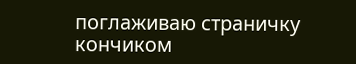поглаживаю страничку кончиком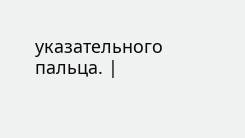указательного пальца. |